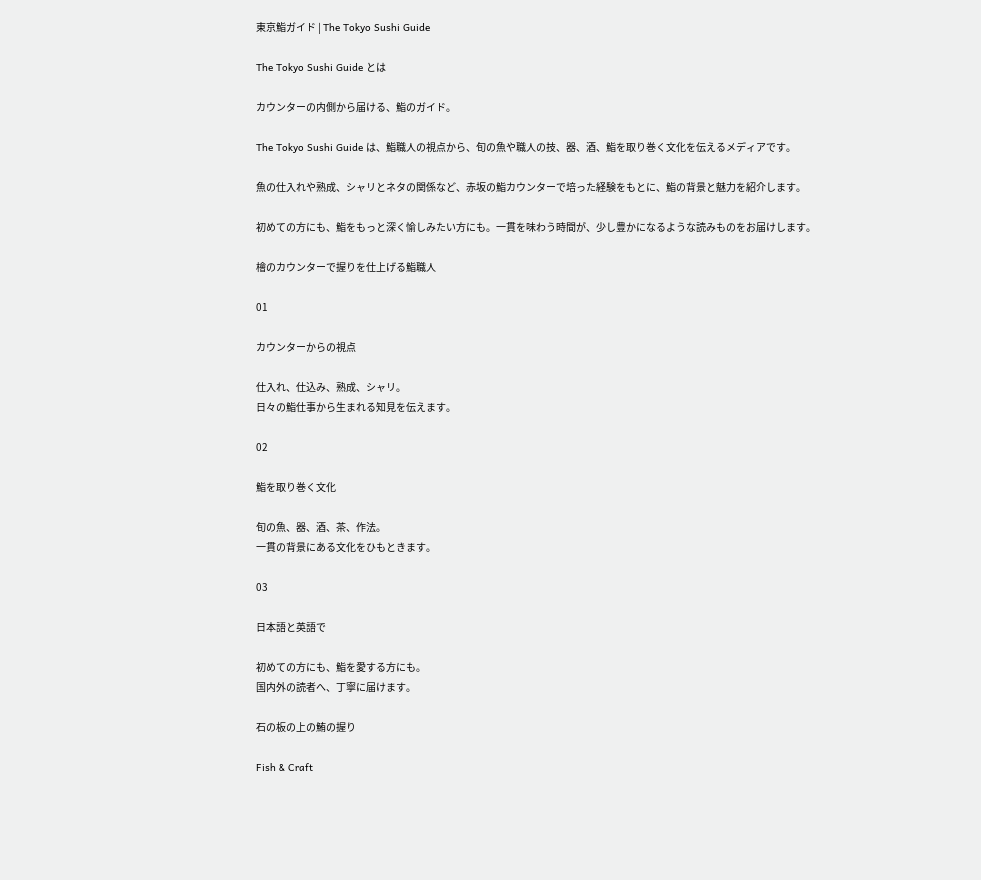東京鮨ガイド | The Tokyo Sushi Guide

The Tokyo Sushi Guide とは

カウンターの内側から届ける、鮨のガイド。

The Tokyo Sushi Guide は、鮨職人の視点から、旬の魚や職人の技、器、酒、鮨を取り巻く文化を伝えるメディアです。

魚の仕入れや熟成、シャリとネタの関係など、赤坂の鮨カウンターで培った経験をもとに、鮨の背景と魅力を紹介します。

初めての方にも、鮨をもっと深く愉しみたい方にも。一貫を味わう時間が、少し豊かになるような読みものをお届けします。

檜のカウンターで握りを仕上げる鮨職人

01

カウンターからの視点

仕入れ、仕込み、熟成、シャリ。
日々の鮨仕事から生まれる知見を伝えます。

02

鮨を取り巻く文化

旬の魚、器、酒、茶、作法。
一貫の背景にある文化をひもときます。

03

日本語と英語で

初めての方にも、鮨を愛する方にも。
国内外の読者へ、丁寧に届けます。

石の板の上の鮪の握り

Fish & Craft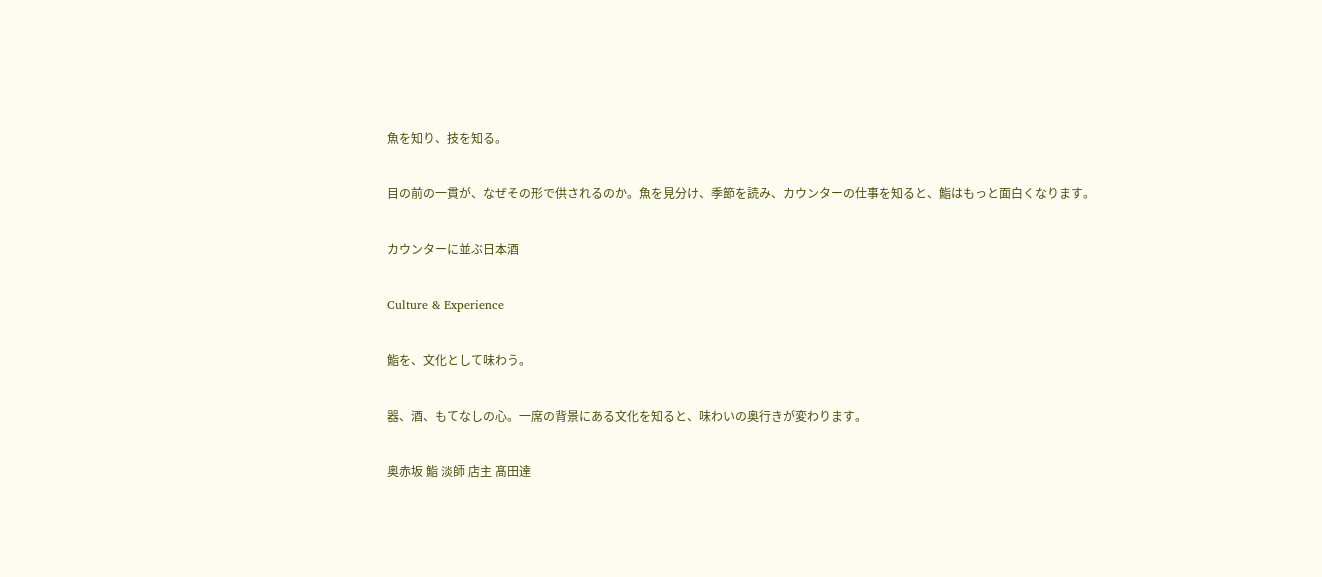魚を知り、技を知る。

目の前の一貫が、なぜその形で供されるのか。魚を見分け、季節を読み、カウンターの仕事を知ると、鮨はもっと面白くなります。

カウンターに並ぶ日本酒

Culture & Experience

鮨を、文化として味わう。

器、酒、もてなしの心。一席の背景にある文化を知ると、味わいの奥行きが変わります。

奥赤坂 鮨 淡師 店主 髙田達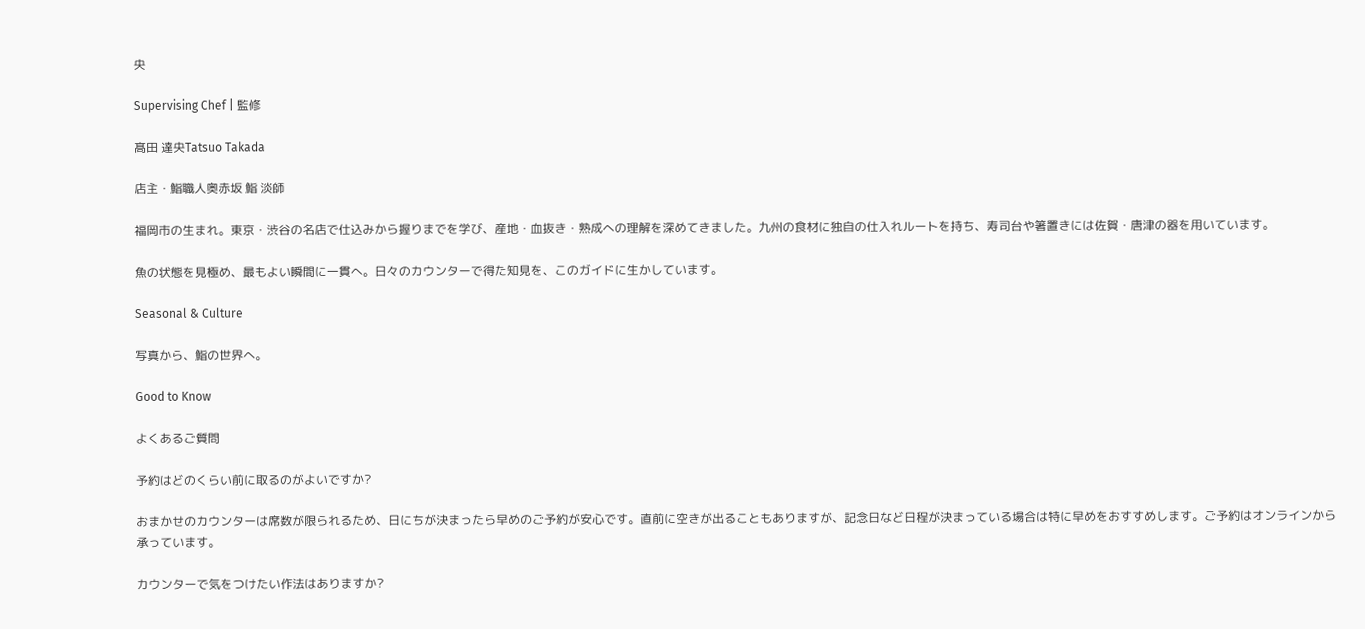央

Supervising Chef | 監修

髙田 達央Tatsuo Takada

店主・鮨職人奥赤坂 鮨 淡師

福岡市の生まれ。東京・渋谷の名店で仕込みから握りまでを学び、産地・血抜き・熟成への理解を深めてきました。九州の食材に独自の仕入れルートを持ち、寿司台や箸置きには佐賀・唐津の器を用いています。

魚の状態を見極め、最もよい瞬間に一貫へ。日々のカウンターで得た知見を、このガイドに生かしています。

Seasonal & Culture

写真から、鮨の世界へ。

Good to Know

よくあるご質問

予約はどのくらい前に取るのがよいですか?

おまかせのカウンターは席数が限られるため、日にちが決まったら早めのご予約が安心です。直前に空きが出ることもありますが、記念日など日程が決まっている場合は特に早めをおすすめします。ご予約はオンラインから承っています。

カウンターで気をつけたい作法はありますか?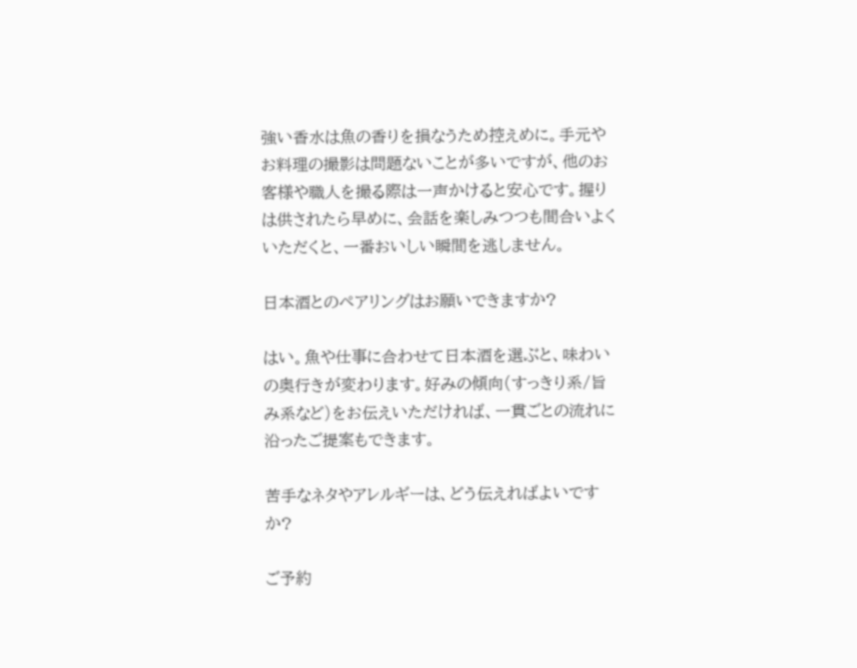強い香水は魚の香りを損なうため控えめに。手元やお料理の撮影は問題ないことが多いですが、他のお客様や職人を撮る際は一声かけると安心です。握りは供されたら早めに、会話を楽しみつつも間合いよくいただくと、一番おいしい瞬間を逃しません。

日本酒とのペアリングはお願いできますか?

はい。魚や仕事に合わせて日本酒を選ぶと、味わいの奥行きが変わります。好みの傾向(すっきり系/旨み系など)をお伝えいただければ、一貫ごとの流れに沿ったご提案もできます。

苦手なネタやアレルギーは、どう伝えればよいですか?

ご予約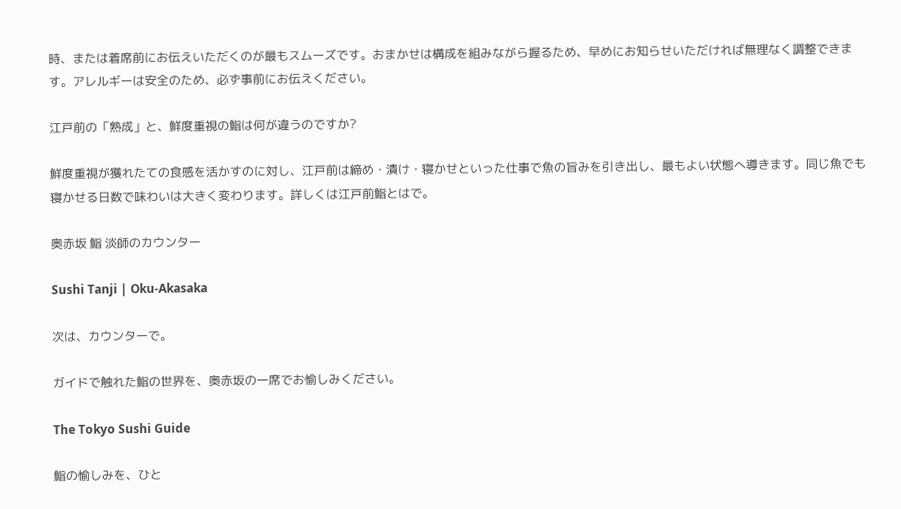時、または着席前にお伝えいただくのが最もスムーズです。おまかせは構成を組みながら握るため、早めにお知らせいただければ無理なく調整できます。アレルギーは安全のため、必ず事前にお伝えください。

江戸前の「熟成」と、鮮度重視の鮨は何が違うのですか?

鮮度重視が獲れたての食感を活かすのに対し、江戸前は締め・漬け・寝かせといった仕事で魚の旨みを引き出し、最もよい状態へ導きます。同じ魚でも寝かせる日数で味わいは大きく変わります。詳しくは江戸前鮨とはで。

奥赤坂 鮨 淡師のカウンター

Sushi Tanji | Oku-Akasaka

次は、カウンターで。

ガイドで触れた鮨の世界を、奥赤坂の一席でお愉しみください。

The Tokyo Sushi Guide

鮨の愉しみを、ひと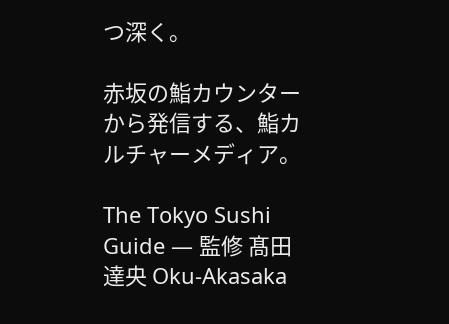つ深く。

赤坂の鮨カウンターから発信する、鮨カルチャーメディア。

The Tokyo Sushi Guide — 監修 髙田 達央 Oku-Akasaka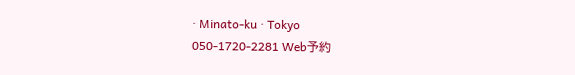· Minato-ku · Tokyo
050-1720-2281 Web予約